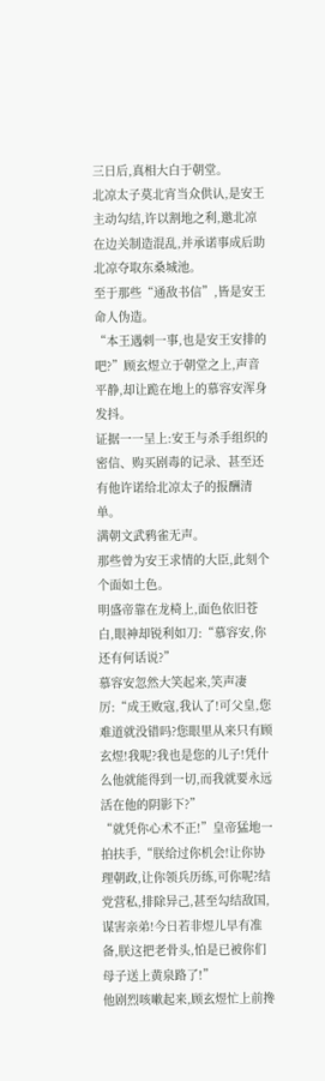三日后,真相大白于朝堂。
北凉太子莫北宵当众供认,是安王主动勾结,许以割地之利,邀北凉在边关制造混乱,并承诺事成后助北凉夺取东桑城池。
至于那些“通敌书信”,皆是安王命人伪造。
“本王遇刺一事,也是安王安排的吧?”顾玄煜立于朝堂之上,声音平静,却让跪在地上的慕容安浑身发抖。
证据一一呈上:安王与杀手组织的密信、购买剧毒的记录、甚至还有他许诺给北凉太子的报酬清单。
满朝文武鸦雀无声。
那些曾为安王求情的大臣,此刻个个面如土色。
明盛帝靠在龙椅上,面色依旧苍白,眼神却锐利如刀:“慕容安,你还有何话说?”
慕容安忽然大笑起来,笑声凄厉:“成王败寇,我认了!可父皇,您难道就没错吗?您眼里从来只有顾玄煜!我呢?我也是您的儿子!凭什么他就能得到一切,而我就要永远活在他的阴影下?”
“就凭你心术不正!”皇帝猛地一拍扶手,“朕给过你机会!让你协理朝政,让你领兵历练,可你呢?结党营私,排除异己,甚至勾结敌国,谋害亲弟!今日若非煜儿早有准备,朕这把老骨头,怕是已被你们母子送上黄泉路了!”
他剧烈咳嗽起来,顾玄煜忙上前搀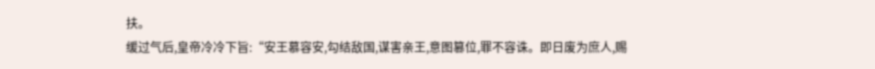扶。
缓过气后,皇帝冷冷下旨:“安王慕容安,勾结敌国,谋害亲王,意图篡位,罪不容诛。即日废为庶人,赐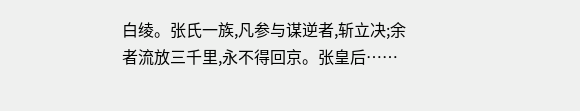白绫。张氏一族,凡参与谋逆者,斩立决;余者流放三千里,永不得回京。张皇后……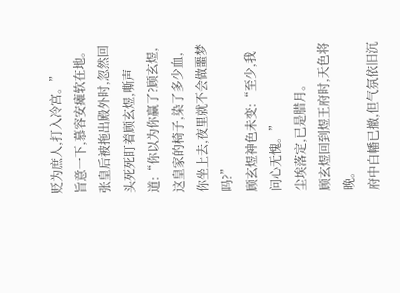贬为庶人,打入冷宫。”
旨意一下,慕容安瘫软在地。
张皇后被拖出殿外时,忽然回头死死盯着顾玄煜,嘶声道:“你以为你赢了?顾玄煜,这皇家的椅子,染了多少血,你坐上去,夜里就不会做噩梦吗?”
顾玄煜神色未变:“至少,我问心无愧。”
尘埃落定,已是腊月。
顾玄煜回到煜王府时,天色将晚。
府中白幡已撤,但气氛依旧沉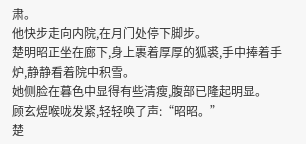肃。
他快步走向内院,在月门处停下脚步。
楚明昭正坐在廊下,身上裹着厚厚的狐裘,手中捧着手炉,静静看着院中积雪。
她侧脸在暮色中显得有些清瘦,腹部已隆起明显。
顾玄煜喉咙发紧,轻轻唤了声:“昭昭。”
楚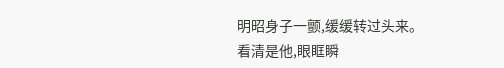明昭身子一颤,缓缓转过头来。
看清是他,眼眶瞬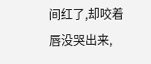间红了,却咬着唇没哭出来,